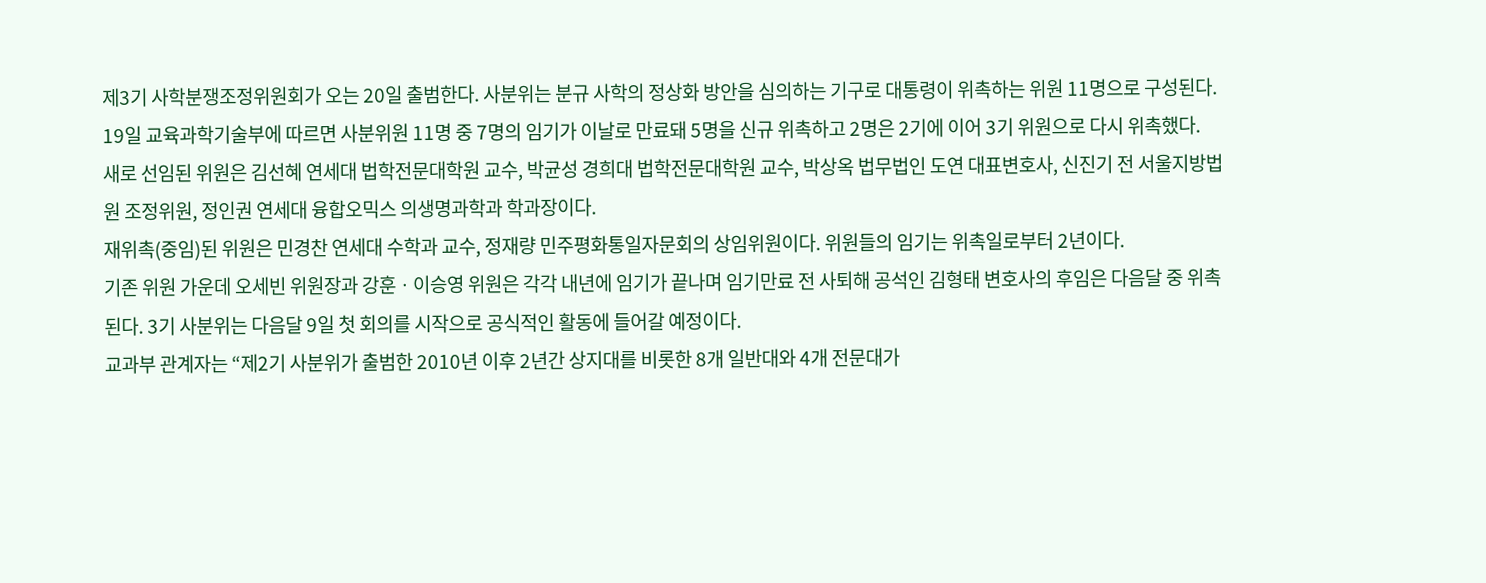제3기 사학분쟁조정위원회가 오는 20일 출범한다. 사분위는 분규 사학의 정상화 방안을 심의하는 기구로 대통령이 위촉하는 위원 11명으로 구성된다.
19일 교육과학기술부에 따르면 사분위원 11명 중 7명의 임기가 이날로 만료돼 5명을 신규 위촉하고 2명은 2기에 이어 3기 위원으로 다시 위촉했다.
새로 선임된 위원은 김선혜 연세대 법학전문대학원 교수, 박균성 경희대 법학전문대학원 교수, 박상옥 법무법인 도연 대표변호사, 신진기 전 서울지방법원 조정위원, 정인권 연세대 융합오믹스 의생명과학과 학과장이다.
재위촉(중임)된 위원은 민경찬 연세대 수학과 교수, 정재량 민주평화통일자문회의 상임위원이다. 위원들의 임기는 위촉일로부터 2년이다.
기존 위원 가운데 오세빈 위원장과 강훈ㆍ이승영 위원은 각각 내년에 임기가 끝나며 임기만료 전 사퇴해 공석인 김형태 변호사의 후임은 다음달 중 위촉된다. 3기 사분위는 다음달 9일 첫 회의를 시작으로 공식적인 활동에 들어갈 예정이다.
교과부 관계자는 “제2기 사분위가 출범한 2010년 이후 2년간 상지대를 비롯한 8개 일반대와 4개 전문대가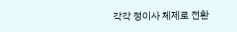각각 정이사 체제로 전환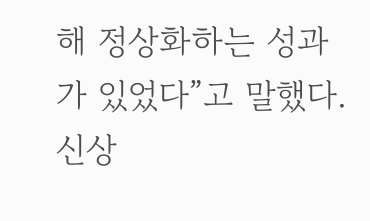해 정상화하는 성과가 있었다”고 말했다.
신상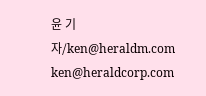윤 기자/ken@heraldm.com
ken@heraldcorp.com